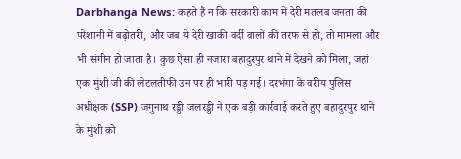Darbhanga News: कहते हैं न कि सरकारी काम में देरी मतलब जनता की परेशानी में बढ़ोतरी, और जब ये देरी खाकी वर्दी वालों की तरफ से हो, तो मामला और भी संगीन हो जाता है। कुछ ऐसा ही नजारा बहादुरपुर थाने में देखने को मिला, जहां एक मुंशी जी की लेटलतीफी उन पर ही भारी पड़ गई। दरभंगा के वरीय पुलिस अधीक्षक (SSP) जगुनाथ रड्डी जलरड्डी ने एक बड़ी कार्रवाई करते हुए बहादुरपुर थाने के मुंशी को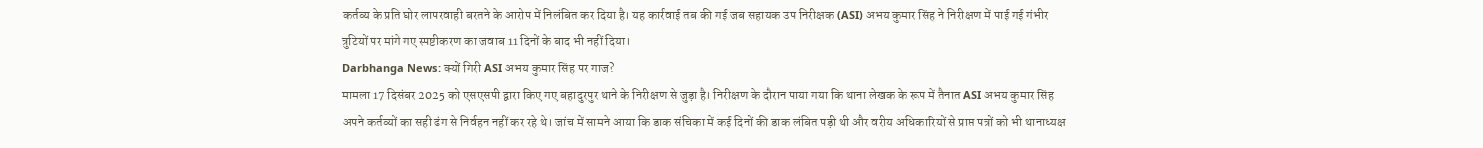कर्तव्य के प्रति घोर लापरवाही बरतने के आरोप में निलंबित कर दिया है। यह कार्रवाई तब की गई जब सहायक उप निरीक्षक (ASI) अभय कुमार सिंह ने निरीक्षण में पाई गई गंभीर त्रुटियों पर मांगे गए स्पष्टीकरण का जवाब 11 दिनों के बाद भी नहीं दिया।
Darbhanga News: क्यों गिरी ASI अभय कुमार सिंह पर गाज?
मामला 17 दिसंबर 2025 को एसएसपी द्वारा किए गए बहादुरपुर थाने के निरीक्षण से जुड़ा है। निरीक्षण के दौरान पाया गया कि थाना लेखक के रूप में तैनात ASI अभय कुमार सिंह अपने कर्तव्यों का सही ढंग से निर्वहन नहीं कर रहे थे। जांच में सामने आया कि डाक संचिका में कई दिनों की डाक लंबित पड़ी थी और वरीय अधिकारियों से प्राप्त पत्रों को भी थानाध्यक्ष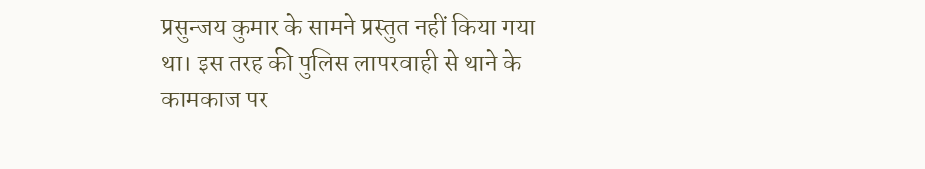प्रसुन्जय कुमार के सामने प्रस्तुत नहीं किया गया था। इस तरह की पुलिस लापरवाही से थाने के कामकाज पर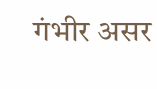गंभीर असर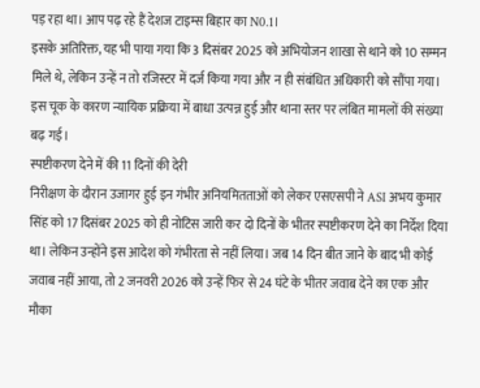पड़ रहा था। आप पढ़ रहे हैं देशज टाइम्स बिहार का N0.1।
इसके अतिरिक्त, यह भी पाया गया कि 3 दिसंबर 2025 को अभियोजन शाखा से थाने को 10 सम्मन मिले थे, लेकिन उन्हें न तो रजिस्टर में दर्ज किया गया और न ही संबंधित अधिकारी को सौंपा गया। इस चूक के कारण न्यायिक प्रक्रिया में बाधा उत्पन्न हुई और थाना स्तर पर लंबित मामलों की संख्या बढ़ गई।
स्पष्टीकरण देने में की 11 दिनों की देरी
निरीक्षण के दौरान उजागर हुई इन गंभीर अनियमितताओं को लेकर एसएसपी ने ASI अभय कुमार सिंह को 17 दिसंबर 2025 को ही नोटिस जारी कर दो दिनों के भीतर स्पष्टीकरण देने का निर्देश दिया था। लेकिन उन्होंने इस आदेश को गंभीरता से नहीं लिया। जब 14 दिन बीत जाने के बाद भी कोई जवाब नहीं आया, तो 2 जनवरी 2026 को उन्हें फिर से 24 घंटे के भीतर जवाब देने का एक और मौका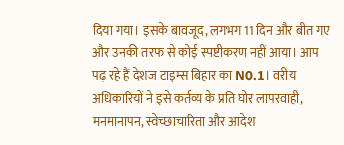दिया गया। इसके बावजूद, लगभग 11 दिन और बीत गए और उनकी तरफ से कोई स्पष्टीकरण नहीं आया। आप पढ़ रहे हैं देशज टाइम्स बिहार का N0.1। वरीय अधिकारियों ने इसे कर्तव्य के प्रति घोर लापरवाही, मनमानापन, स्वेच्छाचारिता और आदेश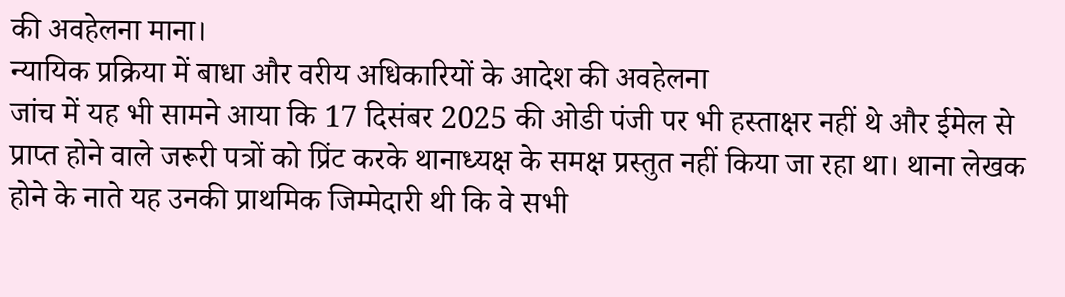की अवहेलना माना।
न्यायिक प्रक्रिया में बाधा और वरीय अधिकारियों के आदेश की अवहेलना
जांच में यह भी सामने आया कि 17 दिसंबर 2025 की ओडी पंजी पर भी हस्ताक्षर नहीं थे और ईमेल से प्राप्त होने वाले जरूरी पत्रों को प्रिंट करके थानाध्यक्ष के समक्ष प्रस्तुत नहीं किया जा रहा था। थाना लेखक होने के नाते यह उनकी प्राथमिक जिम्मेदारी थी कि वे सभी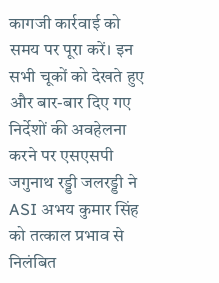कागजी कार्रवाई को समय पर पूरा करें। इन सभी चूकों को देखते हुए और बार-बार दिए गए निर्देशों की अवहेलना करने पर एसएसपी जगुनाथ रड्डी जलरड्डी ने ASI अभय कुमार सिंह को तत्काल प्रभाव से निलंबित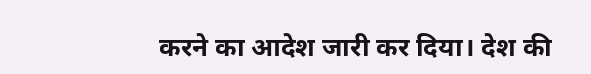करने का आदेश जारी कर दिया। देश की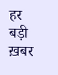हर बड़ी ख़बर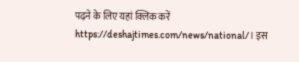पढ़ने के लिए यहां क्लिक करें https://deshajtimes.com/news/national/। इस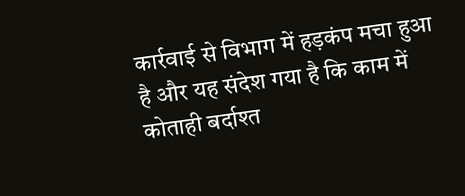कार्रवाई से विभाग में हड़कंप मचा हुआ है और यह संदेश गया है कि काम में कोताही बर्दाश्त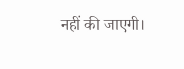नहीं की जाएगी।